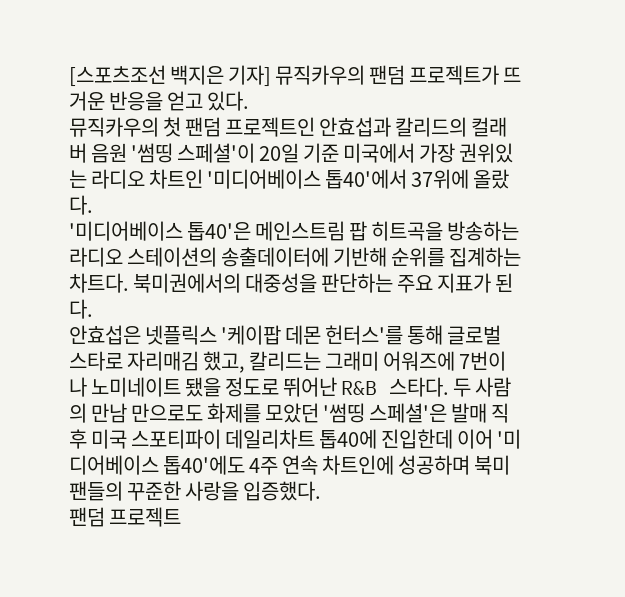[스포츠조선 백지은 기자] 뮤직카우의 팬덤 프로젝트가 뜨거운 반응을 얻고 있다.
뮤직카우의 첫 팬덤 프로젝트인 안효섭과 칼리드의 컬래버 음원 '썸띵 스페셜'이 20일 기준 미국에서 가장 권위있는 라디오 차트인 '미디어베이스 톱40'에서 37위에 올랐다.
'미디어베이스 톱40'은 메인스트림 팝 히트곡을 방송하는 라디오 스테이션의 송출데이터에 기반해 순위를 집계하는 차트다. 북미권에서의 대중성을 판단하는 주요 지표가 된다.
안효섭은 넷플릭스 '케이팝 데몬 헌터스'를 통해 글로벌 스타로 자리매김 했고, 칼리드는 그래미 어워즈에 7번이나 노미네이트 됐을 정도로 뛰어난 R&B 스타다. 두 사람의 만남 만으로도 화제를 모았던 '썸띵 스페셜'은 발매 직후 미국 스포티파이 데일리차트 톱40에 진입한데 이어 '미디어베이스 톱40'에도 4주 연속 차트인에 성공하며 북미 팬들의 꾸준한 사랑을 입증했다.
팬덤 프로젝트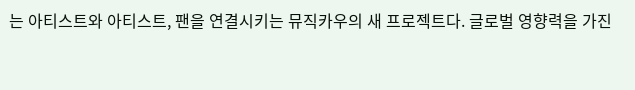는 아티스트와 아티스트, 팬을 연결시키는 뮤직카우의 새 프로젝트다. 글로벌 영향력을 가진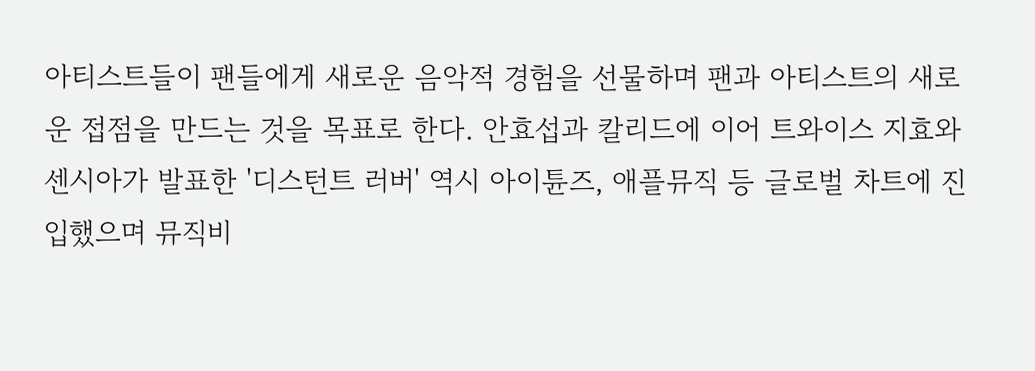아티스트들이 팬들에게 새로운 음악적 경험을 선물하며 팬과 아티스트의 새로운 접점을 만드는 것을 목표로 한다. 안효섭과 칼리드에 이어 트와이스 지효와 센시아가 발표한 '디스턴트 러버' 역시 아이튠즈, 애플뮤직 등 글로벌 차트에 진입했으며 뮤직비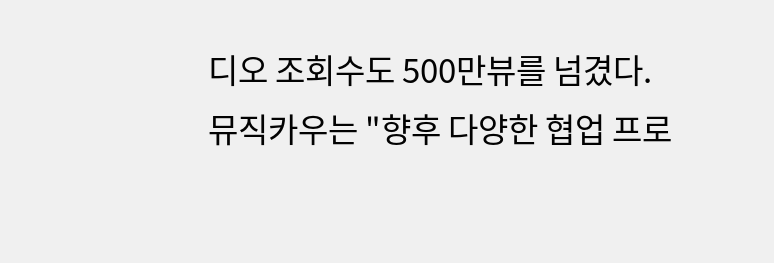디오 조회수도 500만뷰를 넘겼다.
뮤직카우는 "향후 다양한 협업 프로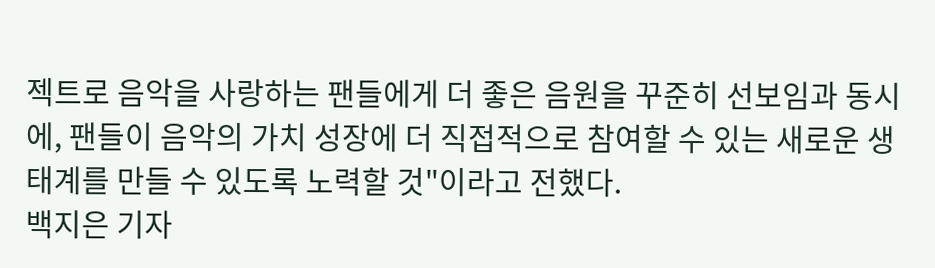젝트로 음악을 사랑하는 팬들에게 더 좋은 음원을 꾸준히 선보임과 동시에, 팬들이 음악의 가치 성장에 더 직접적으로 참여할 수 있는 새로운 생태계를 만들 수 있도록 노력할 것"이라고 전했다.
백지은 기자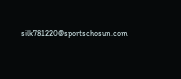silk781220@sportschosun.com